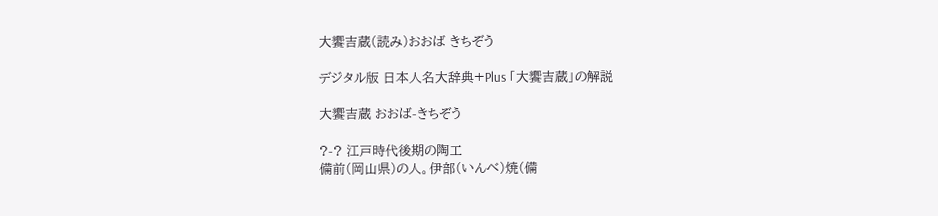大饗吉蔵(読み)おおば きちぞう

デジタル版 日本人名大辞典+Plus 「大饗吉蔵」の解説

大饗吉蔵 おおば-きちぞう

?-? 江戸時代後期の陶工
備前(岡山県)の人。伊部(いんべ)焼(備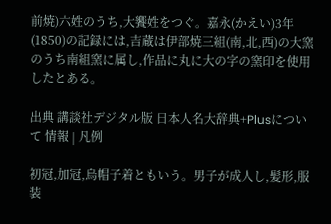前焼)六姓のうち,大饗姓をつぐ。嘉永(かえい)3年(1850)の記録には,吉蔵は伊部焼三組(南,北,西)の大窯のうち南組窯に属し,作品に丸に大の字の窯印を使用したとある。

出典 講談社デジタル版 日本人名大辞典+Plusについて 情報 | 凡例

初冠,加冠,烏帽子着ともいう。男子が成人し,髪形,服装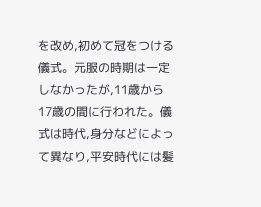を改め,初めて冠をつける儀式。元服の時期は一定しなかったが,11歳から 17歳の間に行われた。儀式は時代,身分などによって異なり,平安時代には髪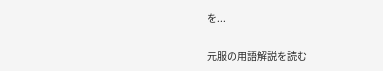を...

元服の用語解説を読む